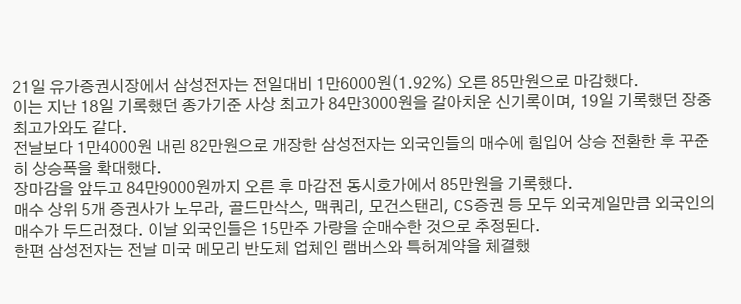21일 유가증권시장에서 삼성전자는 전일대비 1만6000원(1.92%) 오른 85만원으로 마감했다.
이는 지난 18일 기록했던 종가기준 사상 최고가 84만3000원을 갈아치운 신기록이며, 19일 기록했던 장중 최고가와도 같다.
전날보다 1만4000원 내린 82만원으로 개장한 삼성전자는 외국인들의 매수에 힘입어 상승 전환한 후 꾸준히 상승폭을 확대했다.
장마감을 앞두고 84만9000원까지 오른 후 마감전 동시호가에서 85만원을 기록했다.
매수 상위 5개 증권사가 노무라, 골드만삭스, 맥쿼리, 모건스탠리, CS증권 등 모두 외국계일만큼 외국인의 매수가 두드러졌다. 이날 외국인들은 15만주 가량을 순매수한 것으로 추정된다.
한편 삼성전자는 전날 미국 메모리 반도체 업체인 램버스와 특허계약을 체결했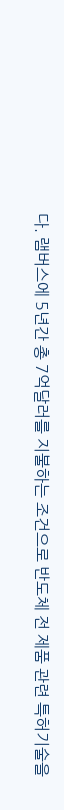다. 램버스에 5년간 총 7억달러를 지불하는 조건으로 반도체 전 제품 관련 특허기술을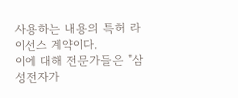사용하는 내용의 특허 라이선스 계약이다.
이에 대해 전문가들은 "삼성전자가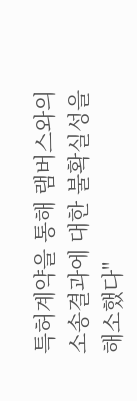특허계약을 통해 램버스와의 소송결과에 대한 불확실성을 해소했다"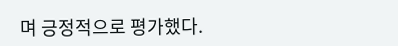며 긍정적으로 평가했다.